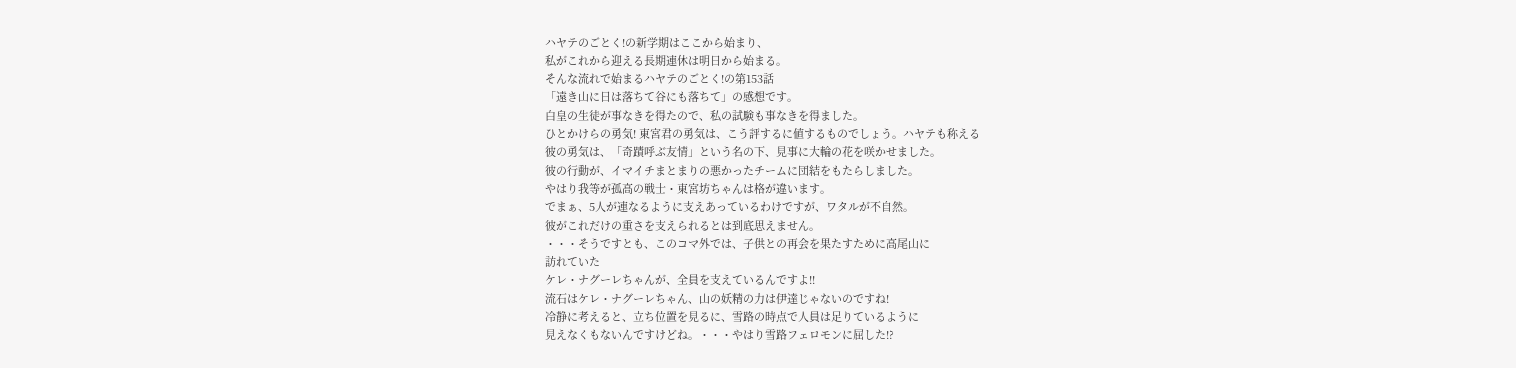ハヤテのごとく!の新学期はここから始まり、
私がこれから迎える長期連休は明日から始まる。
そんな流れで始まるハヤテのごとく!の第153話
「遠き山に日は落ちて谷にも落ちて」の感想です。
白皇の生徒が事なきを得たので、私の試験も事なきを得ました。
ひとかけらの勇気! 東宮君の勇気は、こう評するに値するものでしょう。ハヤテも称える
彼の勇気は、「奇蹟呼ぶ友情」という名の下、見事に大輪の花を咲かせました。
彼の行動が、イマイチまとまりの悪かったチームに団結をもたらしました。
やはり我等が孤高の戦士・東宮坊ちゃんは格が違います。
でまぁ、5人が連なるように支えあっているわけですが、ワタルが不自然。
彼がこれだけの重さを支えられるとは到底思えません。
・・・そうですとも、このコマ外では、子供との再会を果たすために高尾山に
訪れていた
ケレ・ナグーレちゃんが、全員を支えているんですよ!!
流石はケレ・ナグーレちゃん、山の妖精の力は伊達じゃないのですね!
冷静に考えると、立ち位置を見るに、雪路の時点で人員は足りているように
見えなくもないんですけどね。・・・やはり雪路フェロモンに屈した!?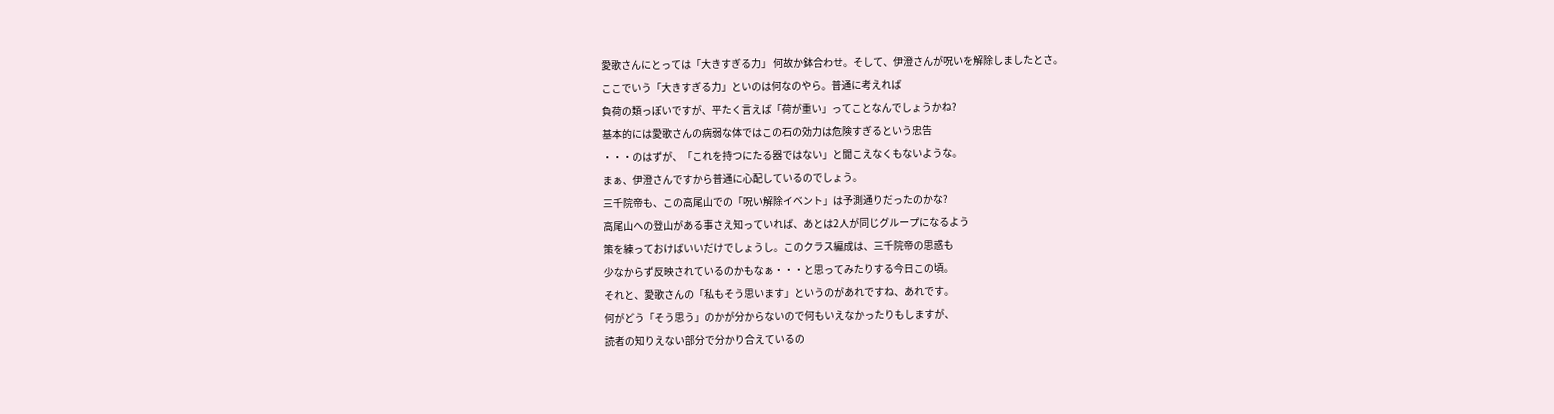愛歌さんにとっては「大きすぎる力」 何故か鉢合わせ。そして、伊澄さんが呪いを解除しましたとさ。
ここでいう「大きすぎる力」といのは何なのやら。普通に考えれば
負荷の類っぽいですが、平たく言えば「荷が重い」ってことなんでしょうかね?
基本的には愛歌さんの病弱な体ではこの石の効力は危険すぎるという忠告
・・・のはずが、「これを持つにたる器ではない」と聞こえなくもないような。
まぁ、伊澄さんですから普通に心配しているのでしょう。
三千院帝も、この高尾山での「呪い解除イベント」は予測通りだったのかな?
高尾山への登山がある事さえ知っていれば、あとは2人が同じグループになるよう
策を練っておけばいいだけでしょうし。このクラス編成は、三千院帝の思惑も
少なからず反映されているのかもなぁ・・・と思ってみたりする今日この頃。
それと、愛歌さんの「私もそう思います」というのがあれですね、あれです。
何がどう「そう思う」のかが分からないので何もいえなかったりもしますが、
読者の知りえない部分で分かり合えているの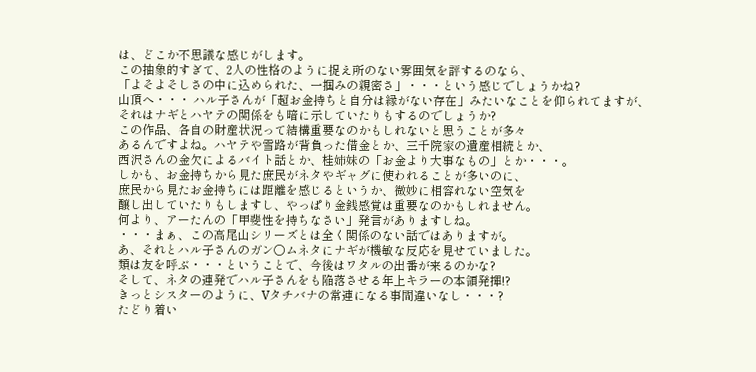は、どこか不思議な感じがします。
この抽象的すぎて、2人の性格のように捉え所のない雰囲気を評するのなら、
「よそよそしさの中に込められた、一掴みの親密さ」・・・という感じでしょうかね?
山頂へ・・・ ハル子さんが「超お金持ちと自分は縁がない存在」みたいなことを仰られてますが、
それはナギとハヤテの関係をも暗に示していたりもするのでしょうか?
この作品、各自の財産状況って結構重要なのかもしれないと思うことが多々
あるんですよね。ハヤテや雪路が背負った借金とか、三千院家の遺産相続とか、
西沢さんの金欠によるバイト話とか、桂姉妹の「お金より大事なもの」とか・・・。
しかも、お金持ちから見た庶民がネタやギャグに使われることが多いのに、
庶民から見たお金持ちには距離を感じるというか、微妙に相容れない空気を
醸し出していたりもしますし、やっぱり金銭感覚は重要なのかもしれません。
何より、アーたんの「甲斐性を持ちなさい」発言がありますしね。
・・・まぁ、この高尾山シリーズとは全く関係のない話ではありますが。
あ、それとハル子さんのガン○ムネタにナギが機敏な反応を見せていました。
類は友を呼ぶ・・・ということで、今後はワタルの出番が来るのかな?
そして、ネタの連発でハル子さんをも陥落させる年上キラーの本領発揮!?
きっとシスターのように、Vタチバナの常連になる事間違いなし・・・?
たどり着い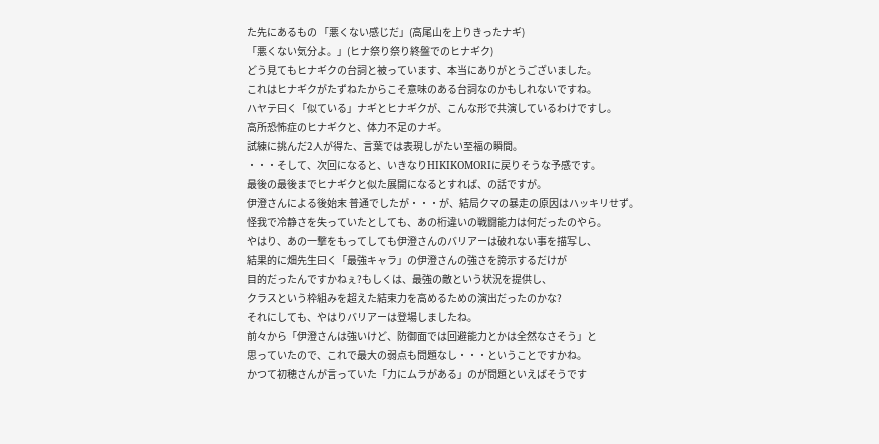た先にあるもの 「悪くない感じだ」(高尾山を上りきったナギ)
「悪くない気分よ。」(ヒナ祭り祭り終盤でのヒナギク)
どう見てもヒナギクの台詞と被っています、本当にありがとうございました。
これはヒナギクがたずねたからこそ意味のある台詞なのかもしれないですね。
ハヤテ曰く「似ている」ナギとヒナギクが、こんな形で共演しているわけですし。
高所恐怖症のヒナギクと、体力不足のナギ。
試練に挑んだ2人が得た、言葉では表現しがたい至福の瞬間。
・・・そして、次回になると、いきなりHIKIKOMORIに戻りそうな予感です。
最後の最後までヒナギクと似た展開になるとすれば、の話ですが。
伊澄さんによる後始末 普通でしたが・・・が、結局クマの暴走の原因はハッキリせず。
怪我で冷静さを失っていたとしても、あの桁違いの戦闘能力は何だったのやら。
やはり、あの一撃をもってしても伊澄さんのバリアーは破れない事を描写し、
結果的に畑先生曰く「最強キャラ」の伊澄さんの強さを誇示するだけが
目的だったんですかねぇ?もしくは、最強の敵という状況を提供し、
クラスという枠組みを超えた結束力を高めるための演出だったのかな?
それにしても、やはりバリアーは登場しましたね。
前々から「伊澄さんは強いけど、防御面では回避能力とかは全然なさそう」と
思っていたので、これで最大の弱点も問題なし・・・ということですかね。
かつて初穂さんが言っていた「力にムラがある」のが問題といえばそうです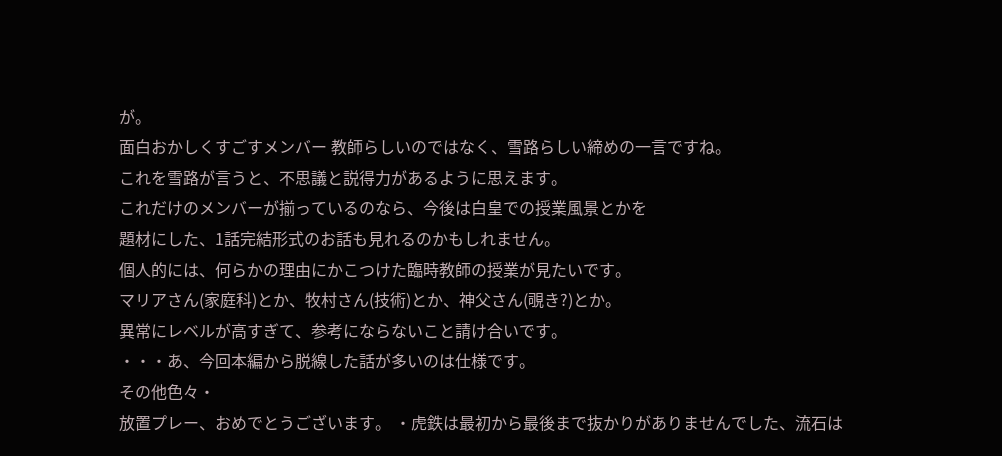が。
面白おかしくすごすメンバー 教師らしいのではなく、雪路らしい締めの一言ですね。
これを雪路が言うと、不思議と説得力があるように思えます。
これだけのメンバーが揃っているのなら、今後は白皇での授業風景とかを
題材にした、1話完結形式のお話も見れるのかもしれません。
個人的には、何らかの理由にかこつけた臨時教師の授業が見たいです。
マリアさん(家庭科)とか、牧村さん(技術)とか、神父さん(覗き?)とか。
異常にレベルが高すぎて、参考にならないこと請け合いです。
・・・あ、今回本編から脱線した話が多いのは仕様です。
その他色々・
放置プレー、おめでとうございます。 ・虎鉄は最初から最後まで抜かりがありませんでした、流石は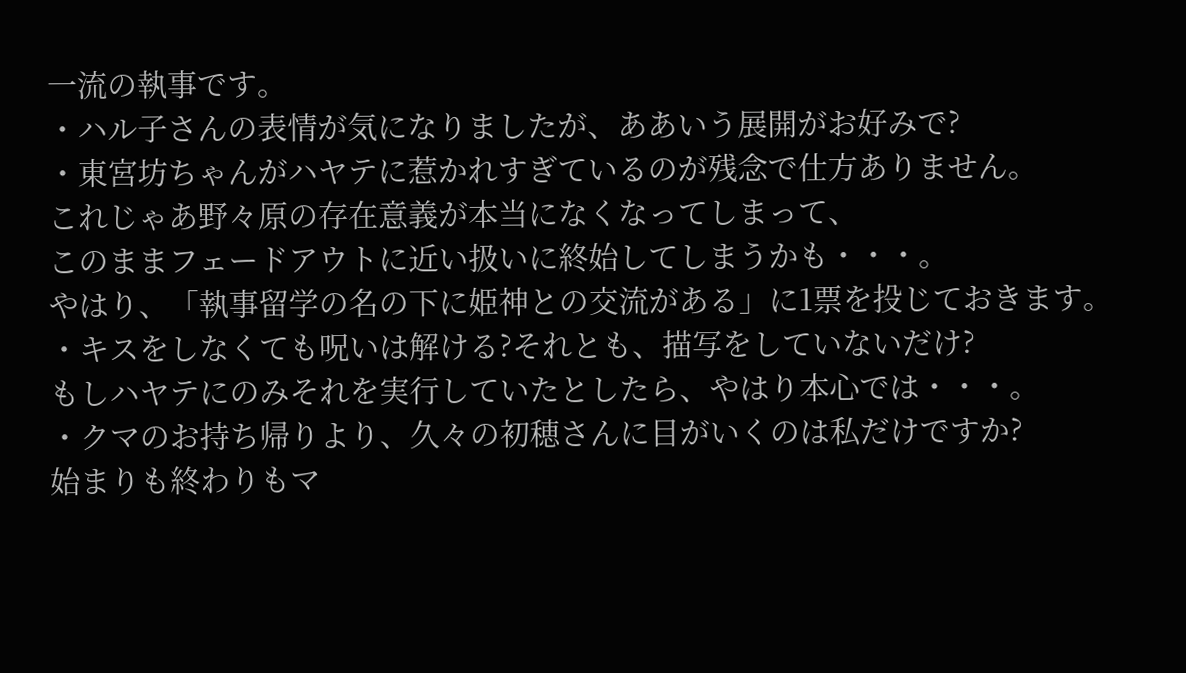一流の執事です。
・ハル子さんの表情が気になりましたが、ああいう展開がお好みで?
・東宮坊ちゃんがハヤテに惹かれすぎているのが残念で仕方ありません。
これじゃあ野々原の存在意義が本当になくなってしまって、
このままフェードアウトに近い扱いに終始してしまうかも・・・。
やはり、「執事留学の名の下に姫神との交流がある」に1票を投じておきます。
・キスをしなくても呪いは解ける?それとも、描写をしていないだけ?
もしハヤテにのみそれを実行していたとしたら、やはり本心では・・・。
・クマのお持ち帰りより、久々の初穂さんに目がいくのは私だけですか?
始まりも終わりもマ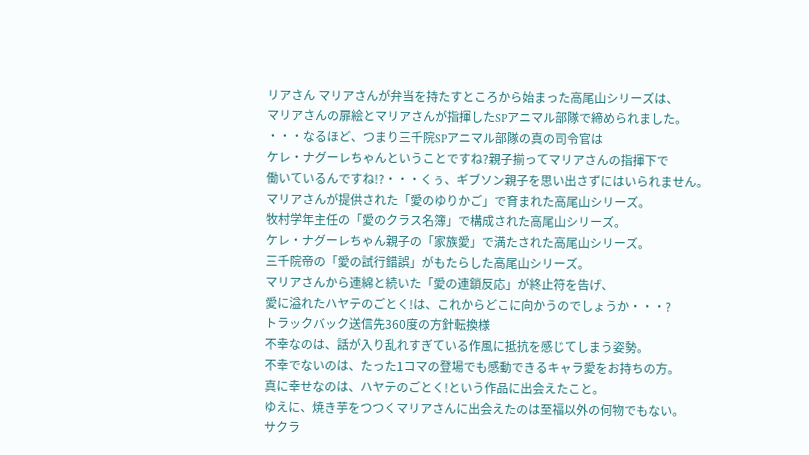リアさん マリアさんが弁当を持たすところから始まった高尾山シリーズは、
マリアさんの扉絵とマリアさんが指揮したSPアニマル部隊で締められました。
・・・なるほど、つまり三千院SPアニマル部隊の真の司令官は
ケレ・ナグーレちゃんということですね?親子揃ってマリアさんの指揮下で
働いているんですね!?・・・くぅ、ギブソン親子を思い出さずにはいられません。
マリアさんが提供された「愛のゆりかご」で育まれた高尾山シリーズ。
牧村学年主任の「愛のクラス名簿」で構成された高尾山シリーズ。
ケレ・ナグーレちゃん親子の「家族愛」で満たされた高尾山シリーズ。
三千院帝の「愛の試行錯誤」がもたらした高尾山シリーズ。
マリアさんから連綿と続いた「愛の連鎖反応」が終止符を告げ、
愛に溢れたハヤテのごとく!は、これからどこに向かうのでしょうか・・・?
トラックバック送信先360度の方針転換様
不幸なのは、話が入り乱れすぎている作風に抵抗を感じてしまう姿勢。
不幸でないのは、たった1コマの登場でも感動できるキャラ愛をお持ちの方。
真に幸せなのは、ハヤテのごとく!という作品に出会えたこと。
ゆえに、焼き芋をつつくマリアさんに出会えたのは至福以外の何物でもない。
サクラ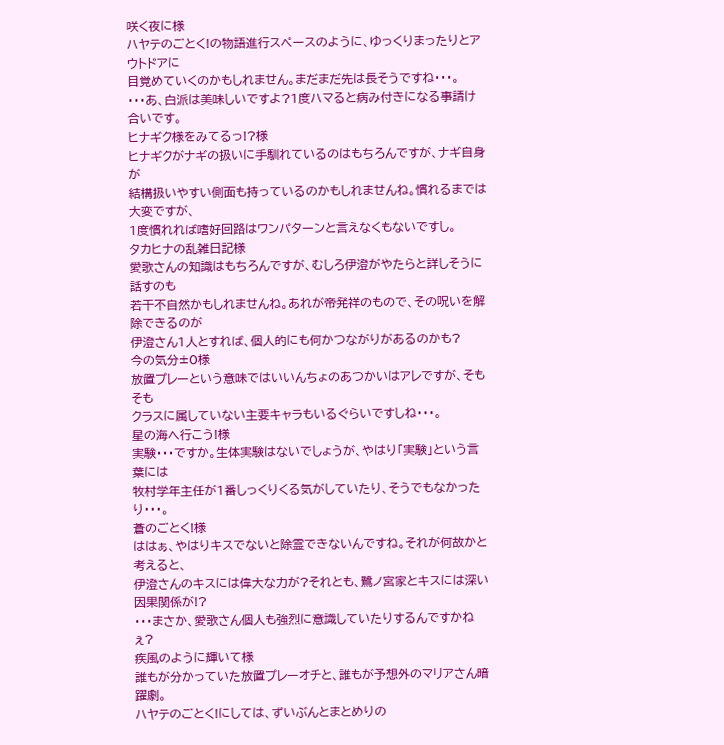咲く夜に様
ハヤテのごとく!の物語進行スペースのように、ゆっくりまったりとアウトドアに
目覚めていくのかもしれません。まだまだ先は長そうですね・・・。
・・・あ、白派は美味しいですよ?1度ハマると病み付きになる事請け合いです。
ヒナギク様をみてるっ!?様
ヒナギクがナギの扱いに手馴れているのはもちろんですが、ナギ自身が
結構扱いやすい側面も持っているのかもしれませんね。慣れるまでは大変ですが、
1度慣れれば嗜好回路はワンパターンと言えなくもないですし。
タカヒナの乱雑日記様
愛歌さんの知識はもちろんですが、むしろ伊澄がやたらと詳しそうに話すのも
若干不自然かもしれませんね。あれが帝発祥のもので、その呪いを解除できるのが
伊澄さん1人とすれば、個人的にも何かつながりがあるのかも?
今の気分±0様
放置プレーという意味ではいいんちょのあつかいはアレですが、そもそも
クラスに属していない主要キャラもいるぐらいですしね・・・。
星の海へ行こう!様
実験・・・ですか。生体実験はないでしょうが、やはり「実験」という言葉には
牧村学年主任が1番しっくりくる気がしていたり、そうでもなかったり・・・。
蒼のごとく!様
ははぁ、やはりキスでないと除霊できないんですね。それが何故かと考えると、
伊澄さんのキスには偉大な力が?それとも、鷺ノ宮家とキスには深い因果関係が!?
・・・まさか、愛歌さん個人も強烈に意識していたりするんですかねぇ?
疾風のように輝いて様
誰もが分かっていた放置プレーオチと、誰もが予想外のマリアさん暗躍劇。
ハヤテのごとく!にしては、ずいぶんとまとめりの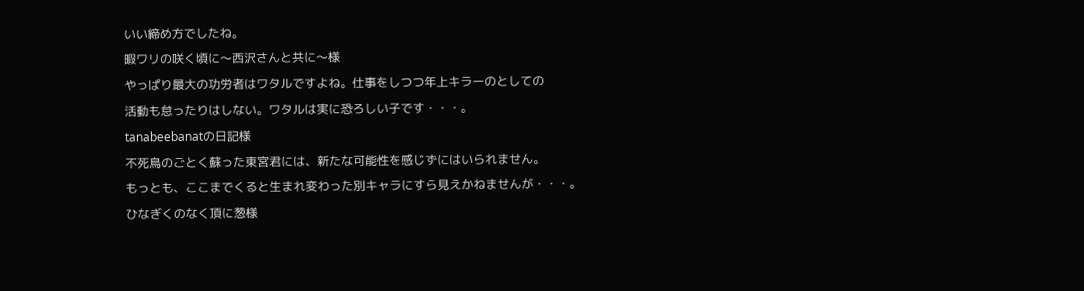いい締め方でしたね。
暇ワリの咲く頃に〜西沢さんと共に〜様
やっぱり最大の功労者はワタルですよね。仕事をしつつ年上キラーのとしての
活動も怠ったりはしない。ワタルは実に恐ろしい子です・・・。
tanabeebanatの日記様
不死鳥のごとく蘇った東宮君には、新たな可能性を感じずにはいられません。
もっとも、ここまでくると生まれ変わった別キャラにすら見えかねませんが・・・。
ひなぎくのなく頂に葱様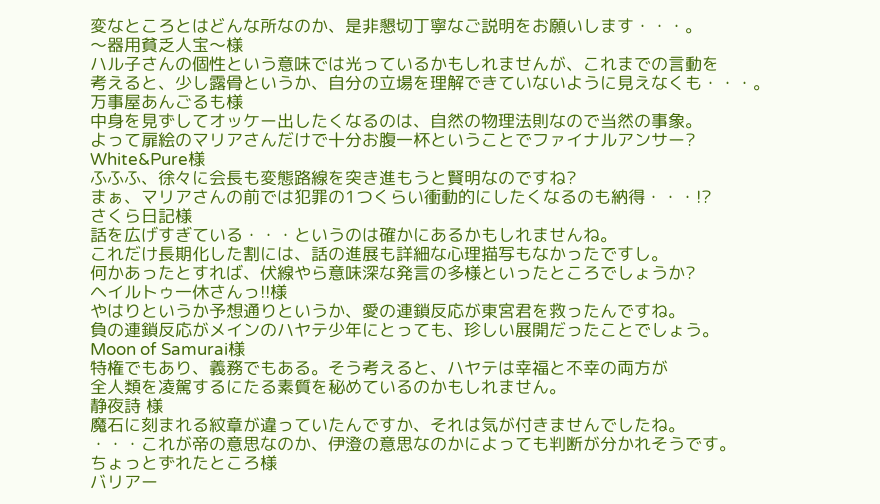変なところとはどんな所なのか、是非懇切丁寧なご説明をお願いします・・・。
〜器用貧乏人宝〜様
ハル子さんの個性という意味では光っているかもしれませんが、これまでの言動を
考えると、少し露骨というか、自分の立場を理解できていないように見えなくも・・・。
万事屋あんごるも様
中身を見ずしてオッケー出したくなるのは、自然の物理法則なので当然の事象。
よって扉絵のマリアさんだけで十分お腹一杯ということでファイナルアンサー?
White&Pure様
ふふふ、徐々に会長も変態路線を突き進もうと賢明なのですね?
まぁ、マリアさんの前では犯罪の1つくらい衝動的にしたくなるのも納得・・・!?
さくら日記様
話を広げすぎている・・・というのは確かにあるかもしれませんね。
これだけ長期化した割には、話の進展も詳細な心理描写もなかったですし。
何かあったとすれば、伏線やら意味深な発言の多様といったところでしょうか?
ヘイルトゥ一休さんっ!!様
やはりというか予想通りというか、愛の連鎖反応が東宮君を救ったんですね。
負の連鎖反応がメインのハヤテ少年にとっても、珍しい展開だったことでしょう。
Moon of Samurai様
特権でもあり、義務でもある。そう考えると、ハヤテは幸福と不幸の両方が
全人類を凌駕するにたる素質を秘めているのかもしれません。
静夜詩 様
魔石に刻まれる紋章が違っていたんですか、それは気が付きませんでしたね。
・・・これが帝の意思なのか、伊澄の意思なのかによっても判断が分かれそうです。
ちょっとずれたところ様
バリアー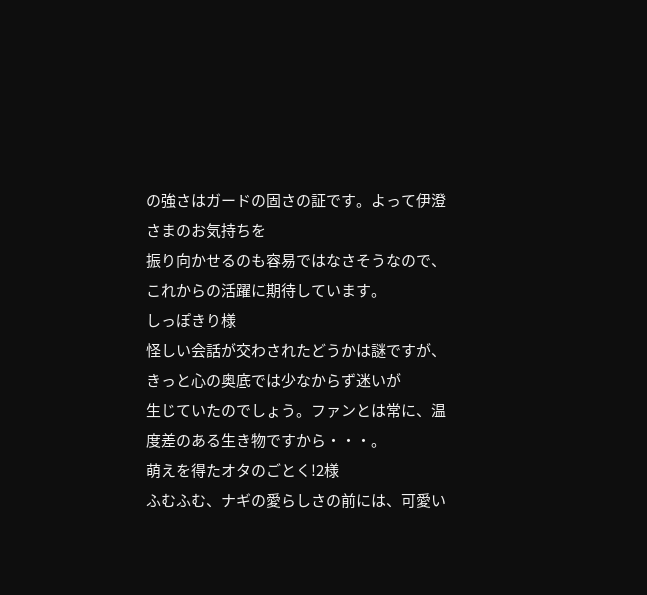の強さはガードの固さの証です。よって伊澄さまのお気持ちを
振り向かせるのも容易ではなさそうなので、これからの活躍に期待しています。
しっぽきり様
怪しい会話が交わされたどうかは謎ですが、きっと心の奥底では少なからず迷いが
生じていたのでしょう。ファンとは常に、温度差のある生き物ですから・・・。
萌えを得たオタのごとく!2様
ふむふむ、ナギの愛らしさの前には、可愛い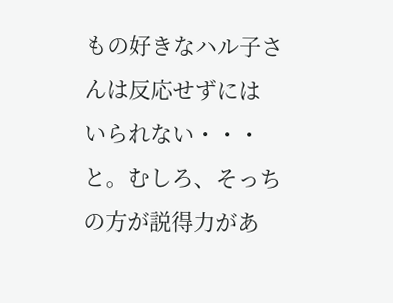もの好きなハル子さんは反応せずには
いられない・・・と。むしろ、そっちの方が説得力があ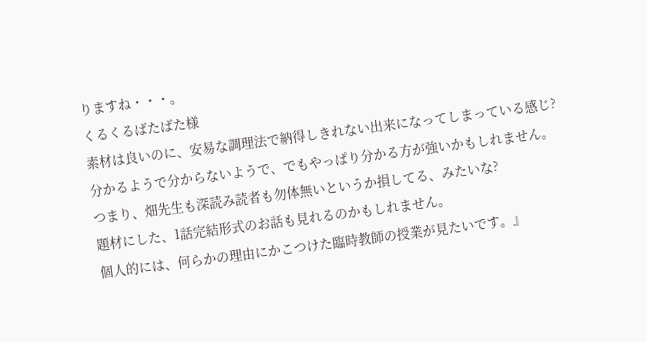りますね・・・。
くるくるばたばた様
素材は良いのに、安易な調理法で納得しきれない出来になってしまっている感じ?
分かるようで分からないようで、でもやっぱり分かる方が強いかもしれません。
つまり、畑先生も深読み読者も勿体無いというか損してる、みたいな?
題材にした、1話完結形式のお話も見れるのかもしれません。
個人的には、何らかの理由にかこつけた臨時教師の授業が見たいです。』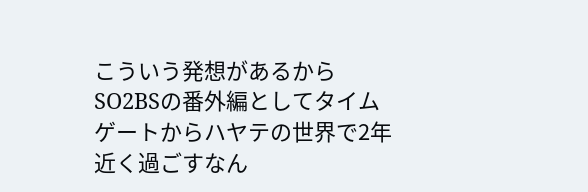こういう発想があるからSO2BSの番外編としてタイムゲートからハヤテの世界で2年近く過ごすなん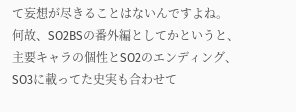て妄想が尽きることはないんですよね。
何故、SO2BSの番外編としてかというと、主要キャラの個性とSO2のエンディング、SO3に載ってた史実も合わせて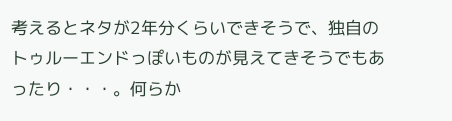考えるとネタが2年分くらいできそうで、独自のトゥルーエンドっぽいものが見えてきそうでもあったり・・・。何らか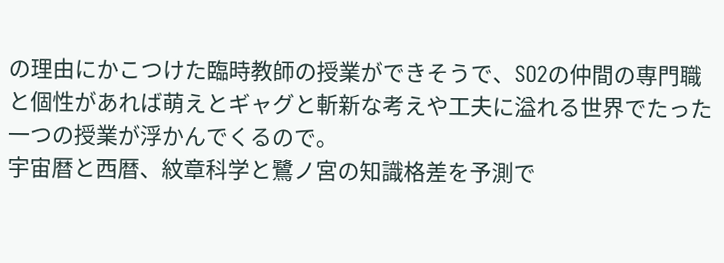の理由にかこつけた臨時教師の授業ができそうで、SO2の仲間の専門職と個性があれば萌えとギャグと斬新な考えや工夫に溢れる世界でたった一つの授業が浮かんでくるので。
宇宙暦と西暦、紋章科学と鷺ノ宮の知識格差を予測で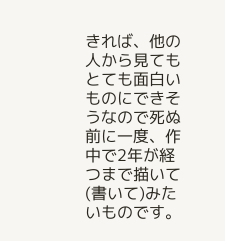きれば、他の人から見てもとても面白いものにできそうなので死ぬ前に一度、作中で2年が経つまで描いて(書いて)みたいものです。